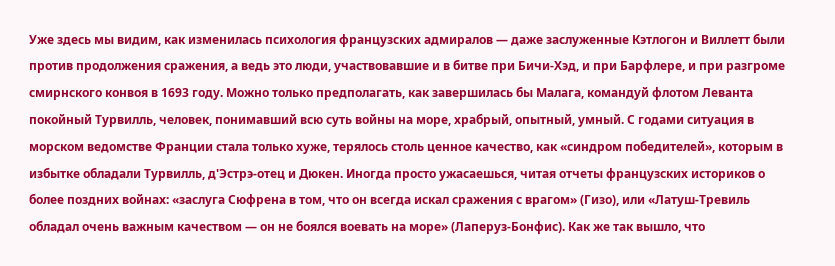Уже здесь мы видим, как изменилась психология французских адмиралов — даже заслуженные Кэтлогон и Виллетт были против продолжения сражения, а ведь это люди, участвовавшие и в битве при Бичи-Хэд, и при Барфлере, и при разгроме смирнского конвоя в 1693 году. Можно только предполагать, как завершилась бы Малага, командуй флотом Леванта покойный Турвилль, человек, понимавший всю суть войны на море, храбрый, опытный, умный. С годами ситуация в морском ведомстве Франции стала только хуже, терялось столь ценное качество, как «синдром победителей», которым в избытке обладали Турвилль, д'Эстрэ-отец и Дюкен. Иногда просто ужасаешься, читая отчеты французских историков о более поздних войнах: «заслуга Сюфрена в том, что он всегда искал сражения с врагом» (Гизо), или «Латуш-Тревиль обладал очень важным качеством — он не боялся воевать на море» (Лаперуз-Бонфис). Как же так вышло, что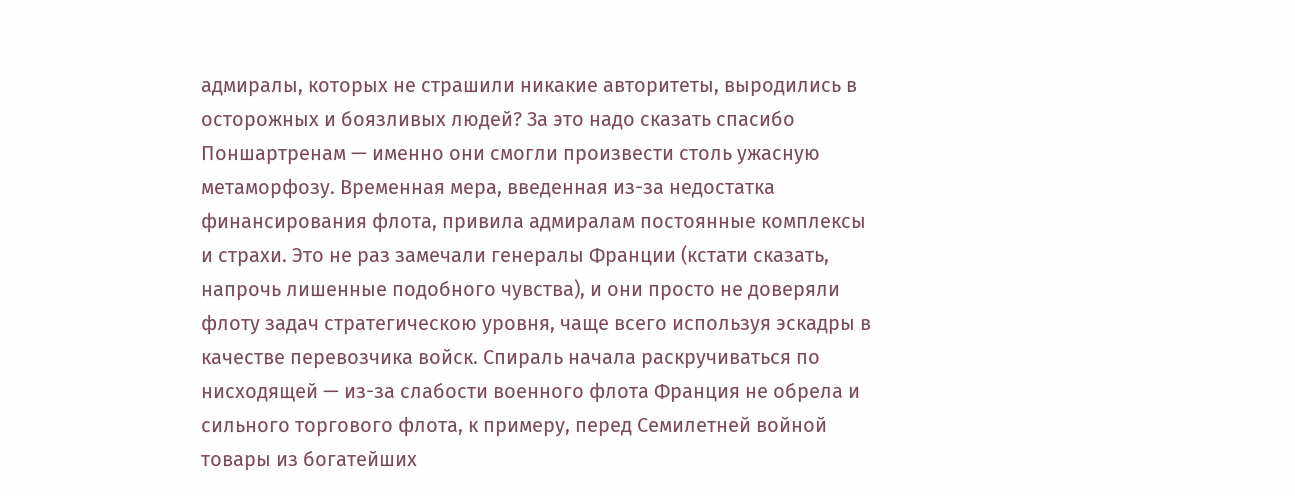адмиралы, которых не страшили никакие авторитеты, выродились в осторожных и боязливых людей? За это надо сказать спасибо Поншартренам — именно они смогли произвести столь ужасную метаморфозу. Временная мера, введенная из-за недостатка финансирования флота, привила адмиралам постоянные комплексы и страхи. Это не раз замечали генералы Франции (кстати сказать, напрочь лишенные подобного чувства), и они просто не доверяли флоту задач стратегическою уровня, чаще всего используя эскадры в качестве перевозчика войск. Спираль начала раскручиваться по нисходящей — из-за слабости военного флота Франция не обрела и сильного торгового флота, к примеру, перед Семилетней войной товары из богатейших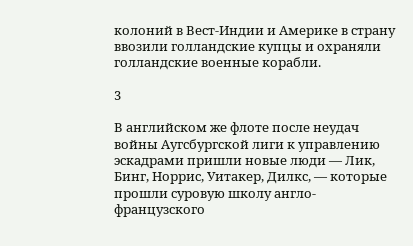колоний в Вест-Индии и Америке в страну ввозили голландские купцы и охраняли голландские военные корабли.

3

В английском же флоте после неудач войны Аугсбургской лиги к управлению эскадрами пришли новые люди — Лик, Бинг, Норрис, Уитакер, Дилкс, — которые прошли суровую школу англо-французского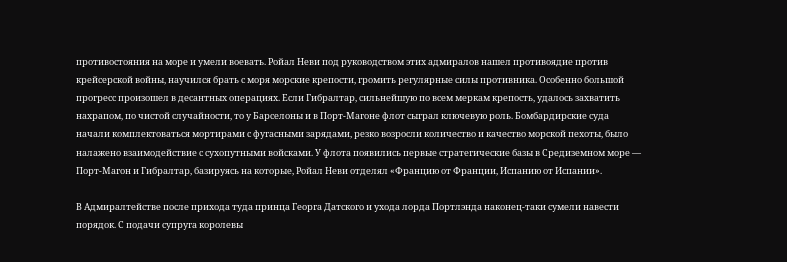противостояния на море и умели воевать. Ройал Неви под руководством этих адмиралов нашел противоядие против крейсерской войны, научился брать с моря морские крепости, громить регулярные силы противника. Особенно большой прогресс произошел в десантных операциях. Если Гибралтар, сильнейшую по всем меркам крепость, удалось захватить нахрапом, по чистой случайности, то у Барселоны и в Порт-Магоне флот сыграл ключевую роль. Бомбардирские суда начали комплектоваться мортирами с фугасными зарядами, резко возросли количество и качество морской пехоты, было налажено взаимодействие с сухопутными войсками. У флота появились первые стратегические базы в Средиземном море — Порт-Магон и Гибралтар, базируясь на которые, Ройал Неви отделял «Францию от Франции, Испанию от Испании».

В Адмиралтействе после прихода туда принца Георга Датского и ухода лорда Портлэнда наконец-таки сумели навести порядок. С подачи супруга королевы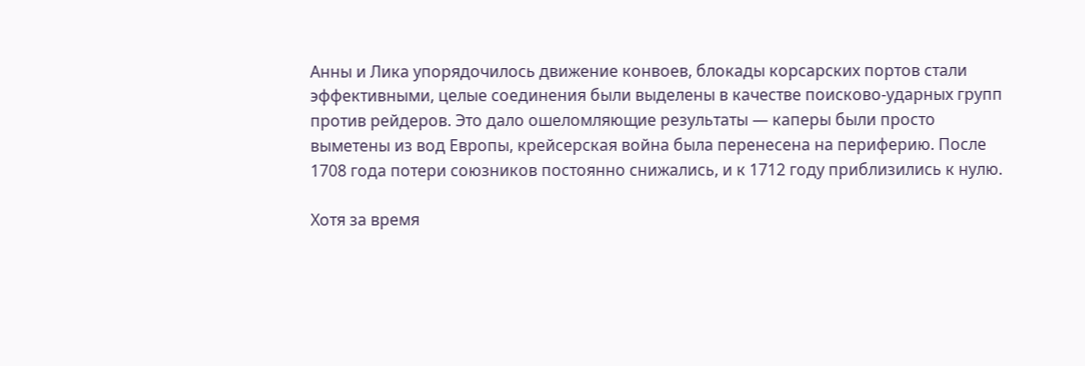Анны и Лика упорядочилось движение конвоев, блокады корсарских портов стали эффективными, целые соединения были выделены в качестве поисково-ударных групп против рейдеров. Это дало ошеломляющие результаты — каперы были просто выметены из вод Европы, крейсерская война была перенесена на периферию. После 1708 года потери союзников постоянно снижались, и к 1712 году приблизились к нулю.

Хотя за время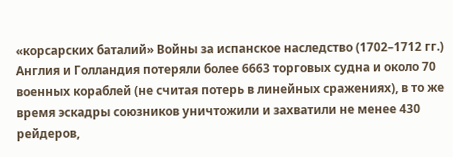«корсарских баталий» Войны за испанское наследство (1702–1712 гг.) Англия и Голландия потеряли более 6663 торговых судна и около 70 военных кораблей (не считая потерь в линейных сражениях), в то же время эскадры союзников уничтожили и захватили не менее 430 рейдеров,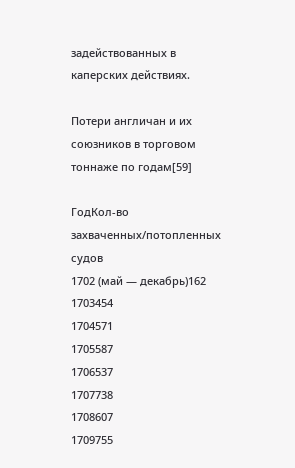задействованных в каперских действиях.

Потери англичан и их союзников в торговом тоннаже по годам[59]

ГодКол-во захваченных/потопленных судов
1702 (май — декабрь)162
1703454
1704571
1705587
1706537
1707738
1708607
1709755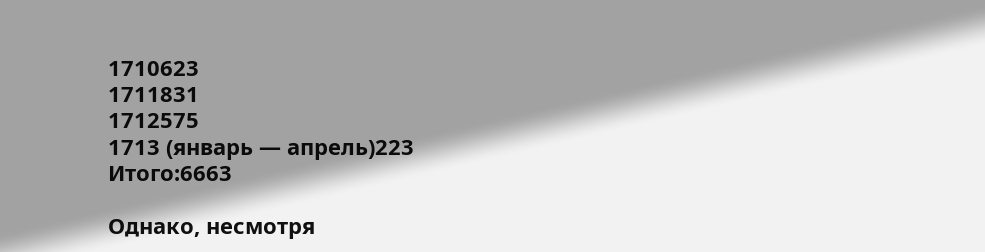1710623
1711831
1712575
1713 (январь — апрель)223
Итого:6663

Однако, несмотря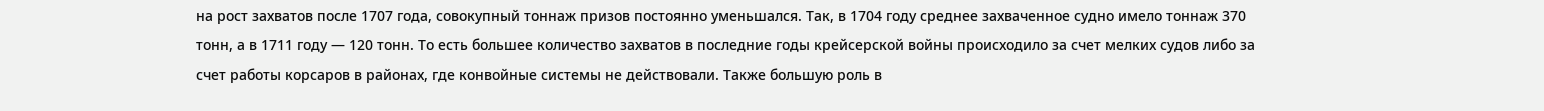на рост захватов после 1707 года, совокупный тоннаж призов постоянно уменьшался. Так, в 1704 году среднее захваченное судно имело тоннаж 370 тонн, а в 1711 году — 120 тонн. То есть большее количество захватов в последние годы крейсерской войны происходило за счет мелких судов либо за счет работы корсаров в районах, где конвойные системы не действовали. Также большую роль в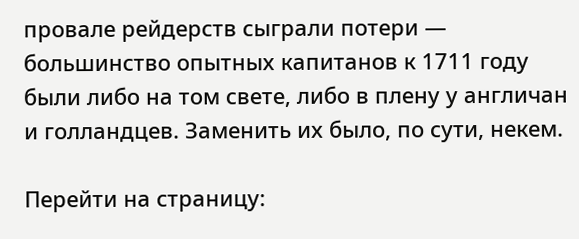провале рейдерств сыграли потери — большинство опытных капитанов к 1711 году были либо на том свете, либо в плену у англичан и голландцев. Заменить их было, по сути, некем.

Перейти на страницу: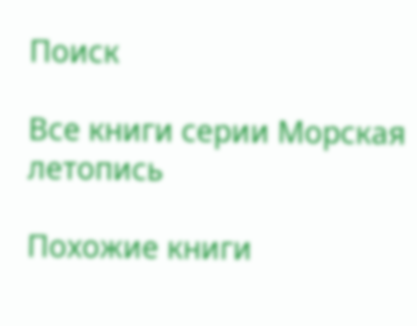Поиск

Все книги серии Морская летопись

Похожие книги